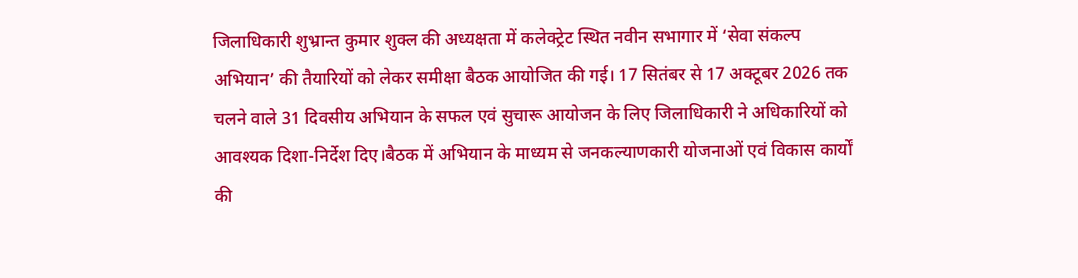जिलाधिकारी शुभ्रान्त कुमार शुक्ल की अध्यक्षता में कलेक्ट्रेट स्थित नवीन सभागार में ‘सेवा संकल्प अभियान’ की तैयारियों को लेकर समीक्षा बैठक आयोजित की गई। 17 सितंबर से 17 अक्टूबर 2026 तक चलने वाले 31 दिवसीय अभियान के सफल एवं सुचारू आयोजन के लिए जिलाधिकारी ने अधिकारियों को आवश्यक दिशा-निर्देश दिए।बैठक में अभियान के माध्यम से जनकल्याणकारी योजनाओं एवं विकास कार्यों की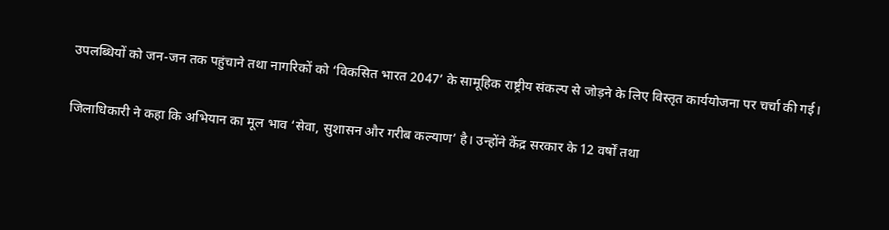उपलब्धियों को जन-जन तक पहुंचाने तथा नागरिकों को ‘विकसित भारत 2047’ के सामूहिक राष्ट्रीय संकल्प से जोड़ने के लिए विस्तृत कार्ययोजना पर चर्चा की गई।

जिलाधिकारी ने कहा कि अभियान का मूल भाव ‘सेवा, सुशासन और गरीब कल्याण’ है। उन्होंने केंद्र सरकार के 12 वर्षों तथा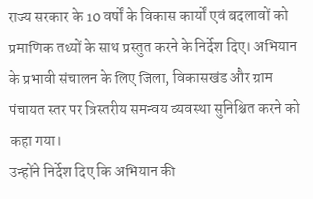राज्य सरकार के 10 वर्षों के विकास कार्यों एवं बदलावों को प्रमाणिक तथ्यों के साथ प्रस्तुत करने के निर्देश दिए। अभियान के प्रभावी संचालन के लिए जिला, विकासखंड और ग्राम पंचायत स्तर पर त्रिस्तरीय समन्वय व्यवस्था सुनिश्चित करने को कहा गया।
उन्होंने निर्देश दिए कि अभियान की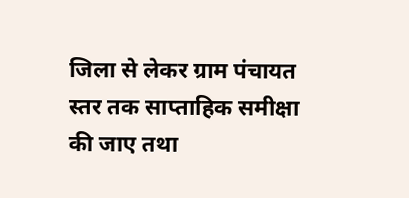जिला से लेकर ग्राम पंचायत स्तर तक साप्ताहिक समीक्षा की जाए तथा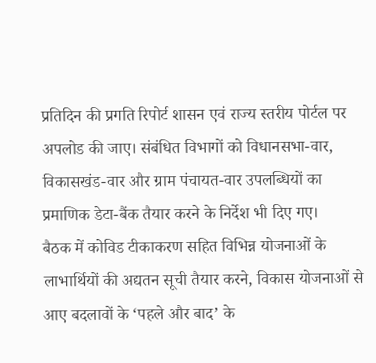प्रतिदिन की प्रगति रिपोर्ट शासन एवं राज्य स्तरीय पोर्टल पर अपलोड की जाए। संबंधित विभागों को विधानसभा-वार, विकासखंड-वार और ग्राम पंचायत-वार उपलब्धियों का प्रमाणिक डेटा-बैंक तैयार करने के निर्देश भी दिए गए।
बैठक में कोविड टीकाकरण सहित विभिन्न योजनाओं के लाभार्थियों की अद्यतन सूची तैयार करने, विकास योजनाओं से आए बदलावों के ‘पहले और बाद’ के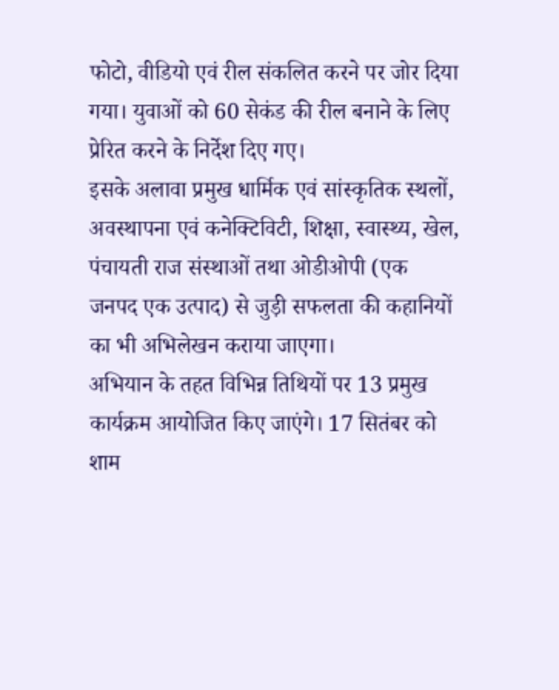फोटो, वीडियो एवं रील संकलित करने पर जोर दिया गया। युवाओं को 60 सेकंड की रील बनाने के लिए प्रेरित करने के निर्देश दिए गए।
इसके अलावा प्रमुख धार्मिक एवं सांस्कृतिक स्थलों, अवस्थापना एवं कनेक्टिविटी, शिक्षा, स्वास्थ्य, खेल, पंचायती राज संस्थाओं तथा ओडीओपी (एक जनपद एक उत्पाद) से जुड़ी सफलता की कहानियों का भी अभिलेखन कराया जाएगा।
अभियान के तहत विभिन्न तिथियों पर 13 प्रमुख कार्यक्रम आयोजित किए जाएंगे। 17 सितंबर को शाम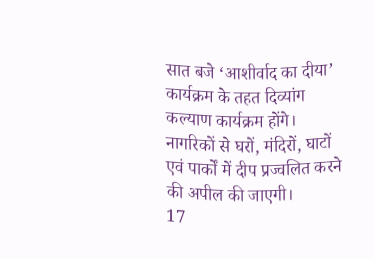सात बजे ‘आशीर्वाद का दीया’ कार्यक्रम के तहत दिव्यांग कल्याण कार्यक्रम होंगे। नागरिकों से घरों, मंदिरों, घाटों एवं पार्कों में दीप प्रज्वलित करने की अपील की जाएगी।
17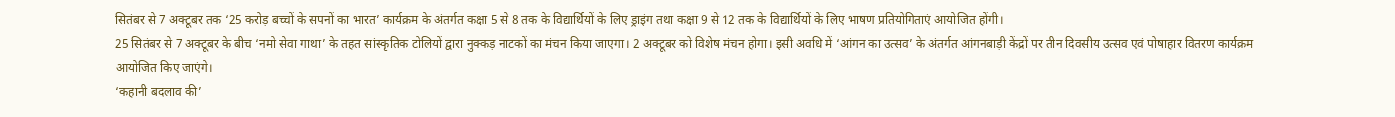सितंबर से 7 अक्टूबर तक ‘25 करोड़ बच्चों के सपनों का भारत’ कार्यक्रम के अंतर्गत कक्षा 5 से 8 तक के विद्यार्थियों के लिए ड्राइंग तथा कक्षा 9 से 12 तक के विद्यार्थियों के लिए भाषण प्रतियोगिताएं आयोजित होंगी।
25 सितंबर से 7 अक्टूबर के बीच ‘नमो सेवा गाथा’ के तहत सांस्कृतिक टोलियों द्वारा नुक्कड़ नाटकों का मंचन किया जाएगा। 2 अक्टूबर को विशेष मंचन होगा। इसी अवधि में ‘आंगन का उत्सव’ के अंतर्गत आंगनबाड़ी केंद्रों पर तीन दिवसीय उत्सव एवं पोषाहार वितरण कार्यक्रम आयोजित किए जाएंगे।
‘कहानी बदलाव की’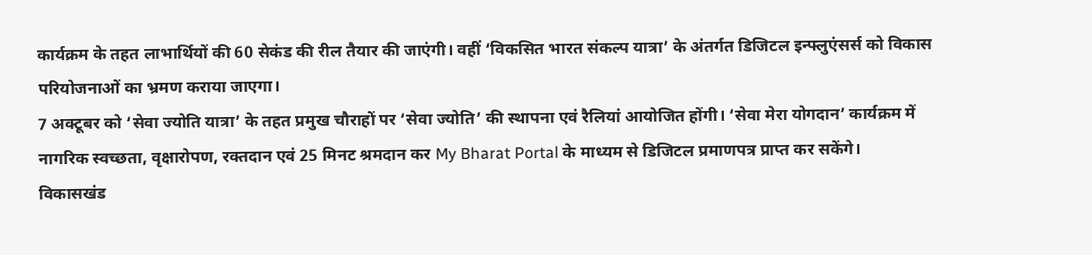कार्यक्रम के तहत लाभार्थियों की 60 सेकंड की रील तैयार की जाएंगी। वहीं ‘विकसित भारत संकल्प यात्रा’ के अंतर्गत डिजिटल इन्फ्लुएंसर्स को विकास परियोजनाओं का भ्रमण कराया जाएगा।
7 अक्टूबर को ‘सेवा ज्योति यात्रा’ के तहत प्रमुख चौराहों पर ‘सेवा ज्योति’ की स्थापना एवं रैलियां आयोजित होंगी। ‘सेवा मेरा योगदान’ कार्यक्रम में नागरिक स्वच्छता, वृक्षारोपण, रक्तदान एवं 25 मिनट श्रमदान कर My Bharat Portal के माध्यम से डिजिटल प्रमाणपत्र प्राप्त कर सकेंगे।
विकासखंड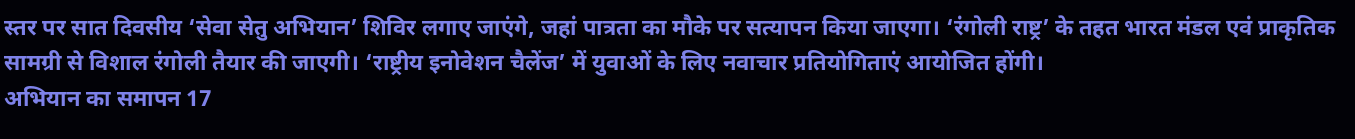स्तर पर सात दिवसीय ‘सेवा सेतु अभियान’ शिविर लगाए जाएंगे, जहां पात्रता का मौके पर सत्यापन किया जाएगा। ‘रंगोली राष्ट्र’ के तहत भारत मंडल एवं प्राकृतिक सामग्री से विशाल रंगोली तैयार की जाएगी। ‘राष्ट्रीय इनोवेशन चैलेंज’ में युवाओं के लिए नवाचार प्रतियोगिताएं आयोजित होंगी।
अभियान का समापन 17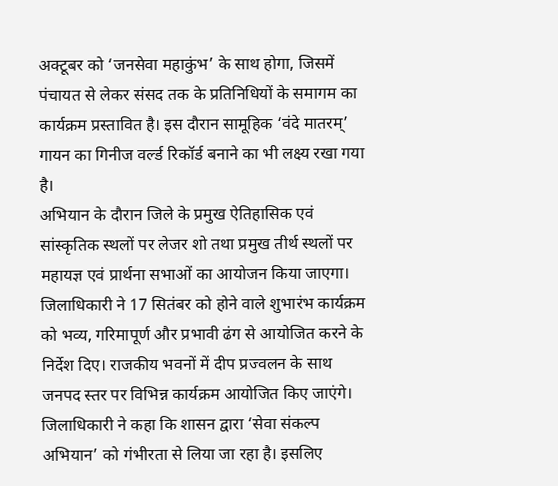अक्टूबर को ‘जनसेवा महाकुंभ’ के साथ होगा, जिसमें पंचायत से लेकर संसद तक के प्रतिनिधियों के समागम का कार्यक्रम प्रस्तावित है। इस दौरान सामूहिक ‘वंदे मातरम्’ गायन का गिनीज वर्ल्ड रिकॉर्ड बनाने का भी लक्ष्य रखा गया है।
अभियान के दौरान जिले के प्रमुख ऐतिहासिक एवं सांस्कृतिक स्थलों पर लेजर शो तथा प्रमुख तीर्थ स्थलों पर महायज्ञ एवं प्रार्थना सभाओं का आयोजन किया जाएगा। जिलाधिकारी ने 17 सितंबर को होने वाले शुभारंभ कार्यक्रम को भव्य, गरिमापूर्ण और प्रभावी ढंग से आयोजित करने के निर्देश दिए। राजकीय भवनों में दीप प्रज्वलन के साथ जनपद स्तर पर विभिन्न कार्यक्रम आयोजित किए जाएंगे।
जिलाधिकारी ने कहा कि शासन द्वारा ‘सेवा संकल्प अभियान’ को गंभीरता से लिया जा रहा है। इसलिए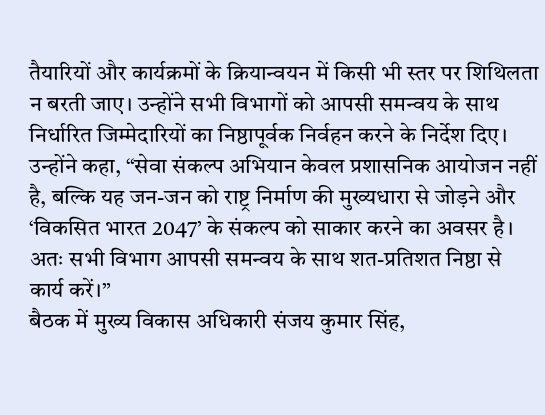तैयारियों और कार्यक्रमों के क्रियान्वयन में किसी भी स्तर पर शिथिलता न बरती जाए। उन्होंने सभी विभागों को आपसी समन्वय के साथ निर्धारित जिम्मेदारियों का निष्ठापूर्वक निर्वहन करने के निर्देश दिए।
उन्होंने कहा, “सेवा संकल्प अभियान केवल प्रशासनिक आयोजन नहीं है, बल्कि यह जन-जन को राष्ट्र निर्माण की मुख्यधारा से जोड़ने और ‘विकसित भारत 2047’ के संकल्प को साकार करने का अवसर है। अतः सभी विभाग आपसी समन्वय के साथ शत-प्रतिशत निष्ठा से कार्य करें।”
बैठक में मुख्य विकास अधिकारी संजय कुमार सिंह,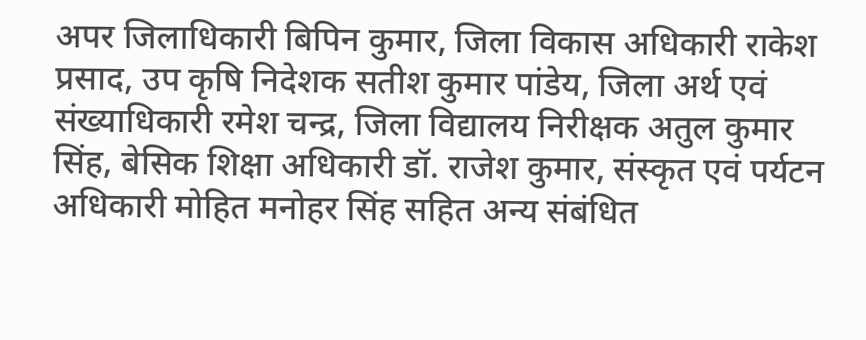अपर जिलाधिकारी बिपिन कुमार, जिला विकास अधिकारी राकेश प्रसाद, उप कृषि निदेशक सतीश कुमार पांडेय, जिला अर्थ एवं संख्याधिकारी रमेश चन्द्र, जिला विद्यालय निरीक्षक अतुल कुमार सिंह, बेसिक शिक्षा अधिकारी डॉ. राजेश कुमार, संस्कृत एवं पर्यटन अधिकारी मोहित मनोहर सिंह सहित अन्य संबंधित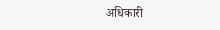अधिकारी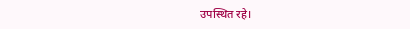उपस्थित रहे।